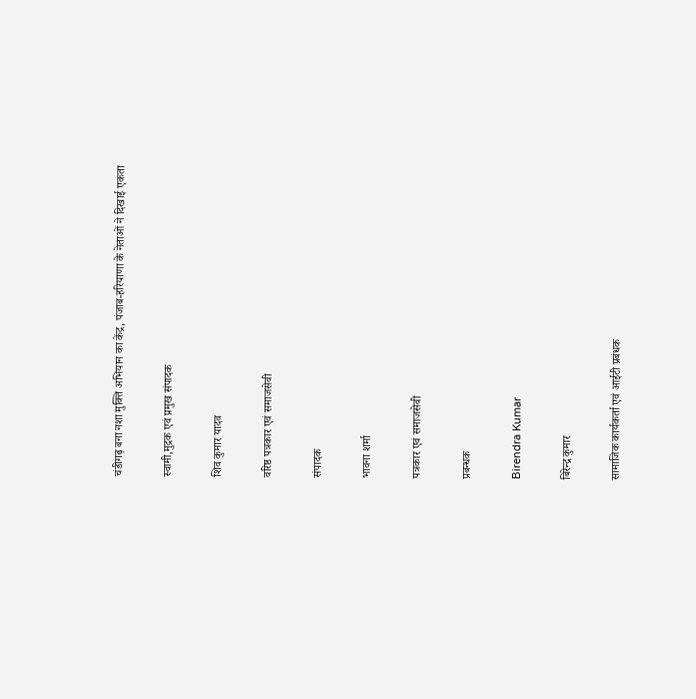चंडीगढ़ बना नशा मुक्ति अभियान का केंद्र, पंजाब-हरियाणा के नेताओं ने दिखाई एकता

स्वामी,मुद्रक एवं प्रमुख संपादक

शिव कुमार यादव

वरिष्ठ पत्रकार एवं समाजसेवी

संपादक

भावना शर्मा

पत्रकार एवं समाजसेवी

प्रबन्धक

Birendra Kumar

बिरेन्द्र कुमार

सामाजिक कार्यकर्ता एवं आईटी प्रबंधक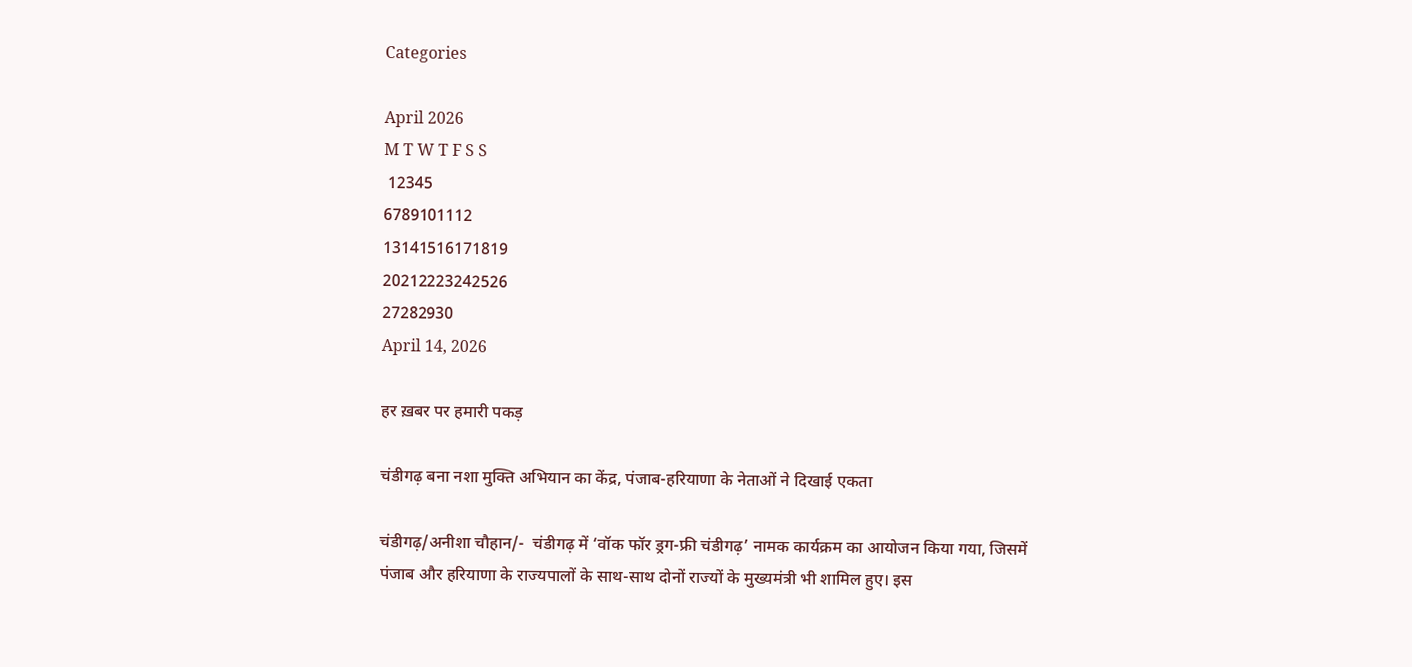Categories

April 2026
M T W T F S S
 12345
6789101112
13141516171819
20212223242526
27282930
April 14, 2026

हर ख़बर पर हमारी पकड़

चंडीगढ़ बना नशा मुक्ति अभियान का केंद्र, पंजाब-हरियाणा के नेताओं ने दिखाई एकता

चंडीगढ़/अनीशा चौहान/-  चंडीगढ़ में ‘वॉक फॉर ड्रग-फ्री चंडीगढ़’ नामक कार्यक्रम का आयोजन किया गया, जिसमें पंजाब और हरियाणा के राज्यपालों के साथ-साथ दोनों राज्यों के मुख्यमंत्री भी शामिल हुए। इस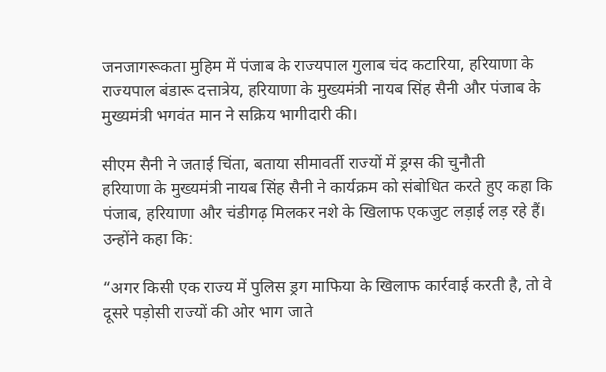जनजागरूकता मुहिम में पंजाब के राज्यपाल गुलाब चंद कटारिया, हरियाणा के राज्यपाल बंडारू दत्तात्रेय, हरियाणा के मुख्यमंत्री नायब सिंह सैनी और पंजाब के मुख्यमंत्री भगवंत मान ने सक्रिय भागीदारी की।

सीएम सैनी ने जताई चिंता, बताया सीमावर्ती राज्यों में ड्रग्स की चुनौती
हरियाणा के मुख्यमंत्री नायब सिंह सैनी ने कार्यक्रम को संबोधित करते हुए कहा कि पंजाब, हरियाणा और चंडीगढ़ मिलकर नशे के खिलाफ एकजुट लड़ाई लड़ रहे हैं। उन्होंने कहा कि:

“अगर किसी एक राज्य में पुलिस ड्रग माफिया के खिलाफ कार्रवाई करती है, तो वे दूसरे पड़ोसी राज्यों की ओर भाग जाते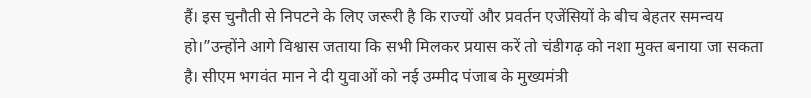हैं। इस चुनौती से निपटने के लिए जरूरी है कि राज्यों और प्रवर्तन एजेंसियों के बीच बेहतर समन्वय हो।”उन्होंने आगे विश्वास जताया कि सभी मिलकर प्रयास करें तो चंडीगढ़ को नशा मुक्त बनाया जा सकता है। सीएम भगवंत मान ने दी युवाओं को नई उम्मीद पंजाब के मुख्यमंत्री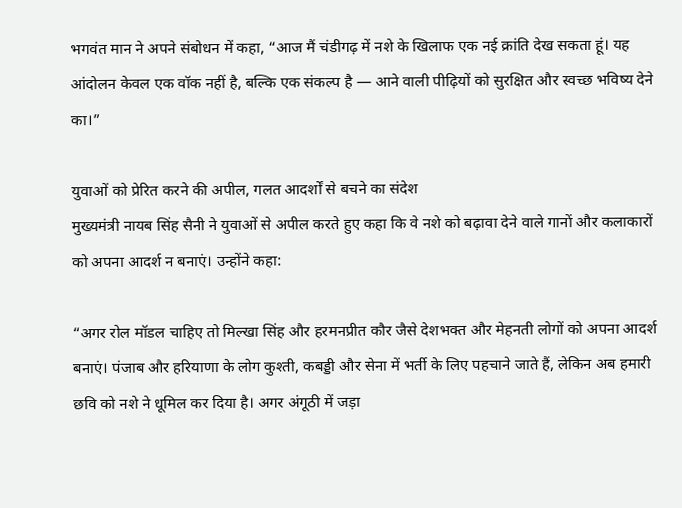भगवंत मान ने अपने संबोधन में कहा, “आज मैं चंडीगढ़ में नशे के खिलाफ एक नई क्रांति देख सकता हूं। यह आंदोलन केवल एक वॉक नहीं है, बल्कि एक संकल्प है — आने वाली पीढ़ियों को सुरक्षित और स्वच्छ भविष्य देने का।”

युवाओं को प्रेरित करने की अपील, गलत आदर्शों से बचने का संदेश
मुख्यमंत्री नायब सिंह सैनी ने युवाओं से अपील करते हुए कहा कि वे नशे को बढ़ावा देने वाले गानों और कलाकारों को अपना आदर्श न बनाएं। उन्होंने कहा:

“अगर रोल मॉडल चाहिए तो मिल्खा सिंह और हरमनप्रीत कौर जैसे देशभक्त और मेहनती लोगों को अपना आदर्श बनाएं। पंजाब और हरियाणा के लोग कुश्ती, कबड्डी और सेना में भर्ती के लिए पहचाने जाते हैं, लेकिन अब हमारी छवि को नशे ने धूमिल कर दिया है। अगर अंगूठी में जड़ा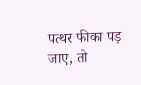पत्थर फीका पड़ जाए, तो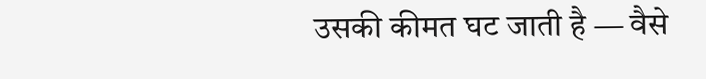उसकी कीमत घट जाती है — वैसे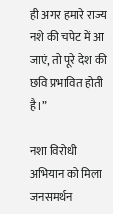ही अगर हमारे राज्य नशे की चपेट में आ जाएं, तो पूरे देश की छवि प्रभावित होती है।”

नशा विरोधी अभियान को मिला जनसमर्थन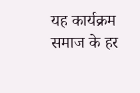यह कार्यक्रम समाज के हर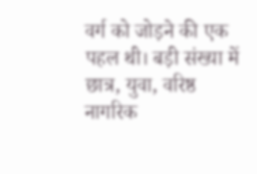वर्ग को जोड़ने की एक पहल थी। बड़ी संख्या में छात्र, युवा, वरिष्ठ नागरिक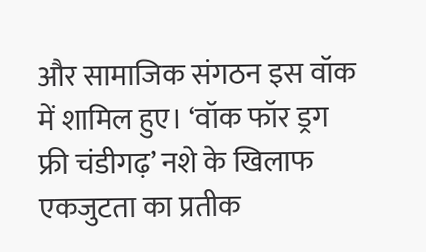और सामाजिक संगठन इस वॉक में शामिल हुए। ‘वॉक फॉर ड्रग फ्री चंडीगढ़’ नशे के खिलाफ एकजुटता का प्रतीक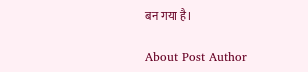बन गया है।

About Post Author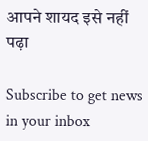आपने शायद इसे नहीं पढ़ा

Subscribe to get news in your inbox